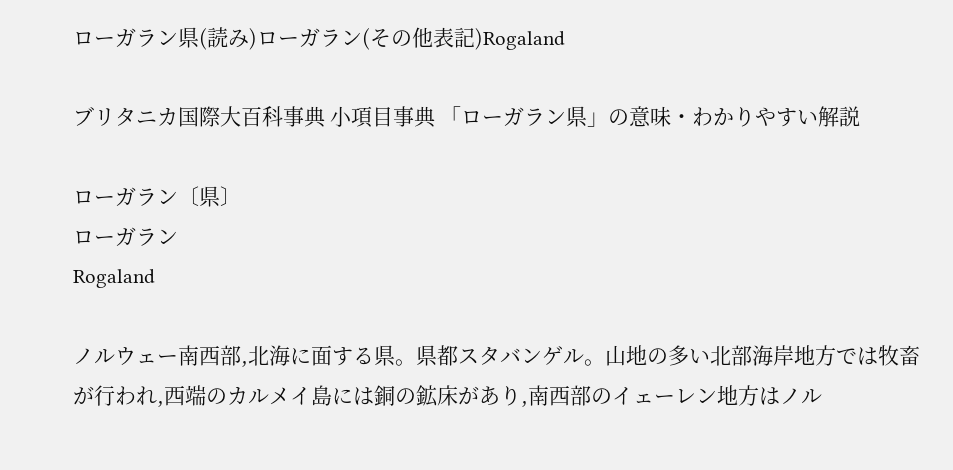ローガラン県(読み)ローガラン(その他表記)Rogaland

ブリタニカ国際大百科事典 小項目事典 「ローガラン県」の意味・わかりやすい解説

ローガラン〔県〕
ローガラン
Rogaland

ノルウェー南西部,北海に面する県。県都スタバンゲル。山地の多い北部海岸地方では牧畜が行われ,西端のカルメイ島には銅の鉱床があり,南西部のイェーレン地方はノル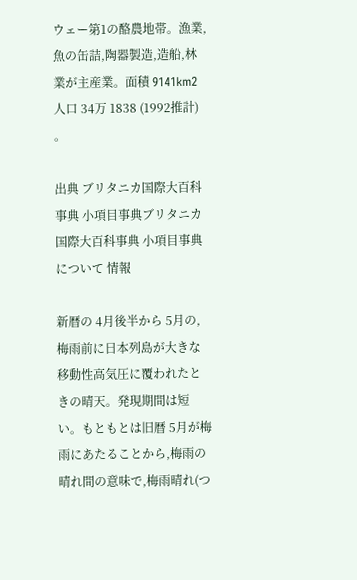ウェー第1の酪農地帯。漁業,魚の缶詰,陶器製造,造船,林業が主産業。面積 9141km2人口 34万 1838 (1992推計) 。

出典 ブリタニカ国際大百科事典 小項目事典ブリタニカ国際大百科事典 小項目事典について 情報

新暦の 4月後半から 5月の,梅雨前に日本列島が大きな移動性高気圧に覆われたときの晴天。発現期間は短い。もともとは旧暦 5月が梅雨にあたることから,梅雨の晴れ間の意味で,梅雨晴れ(つ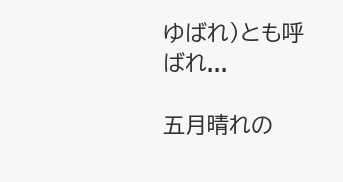ゆばれ)とも呼ばれ...

五月晴れの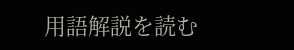用語解説を読む